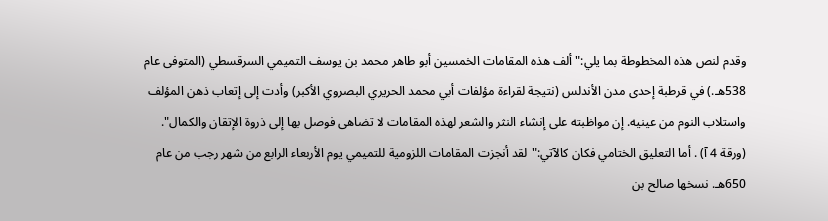وقدم لنص هذه المخطوطة بما يلي:"ألف هذه المقامات الخمسين أبو طاهر محمد بن يوسف التميمي السرقسطي (المتوفى عام 538هـ.) في قرطبة إحدى مدن الأندلس (نتيجة لقراءة مؤلفات أبي محمد الحريري البصروي الأكبر) وأدت إلى إتعاب ذهن المؤلف واستلاب النوم من عينيه. إن مواظبته على إنشاء النثر والشعر لهذه المقامات لا تضاهى فوصل بها إلى ذروة الإتقان والكمال".
(ورقة 4 آ) . أما التعليق الختامي فكان كالآتي:"لقد أنجزت المقامات اللزومية للتميمي يوم الأربعاء الرابع من شهر رجب من عام 650هـ. نسخها صالح بن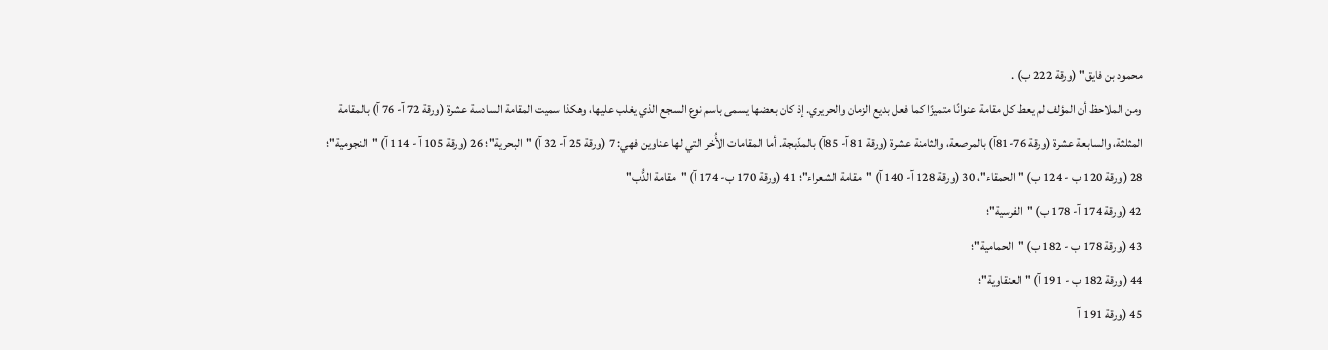محمود بن فايق" (ورقة 222 ب) .
ومن الملاحظ أن المؤلف لم يعط كل مقامة عنوانًا متميزًا كما فعل بديع الزمان والحريري. إذ كان بعضها يسمى باسم نوع السجع الذي يغلب عليها، وهكذا سميت المقامة السادسة عشرة (ورقة 72 آ- 76 آ) بالمقامة المثلثة، والسابعة عشرة (ورقة 76-81آ) بالمرصعة، والثامنة عشرة (ورقة 81 آ- 85آ) بالمدّبجة. أما المقامات الأُخر التي لها عناوين فهي: 7 (ورقة 25 آ- 32 آ) "البحرية"؛ 26 (ورقة 105 آ - 114 آ) "النجومية"؛ 28 (ورقة 120 ب - 124 ب) "الحمقاء"، 30 (ورقة 128 آ- 140 آ) "مقامة الشعراء"؛ 41 (ورقة 170 ب- 174 آ) "مقامة الدُّب"
42 (ورقة 174 آ- 178 ب) "الفرسية"؛
43 (ورقة 178 ب - 182 ب) "الحمامية"؛
44 (ورقة 182 ب - 191 آ) "العنقاوية"؛
45 (ورقة 191 آ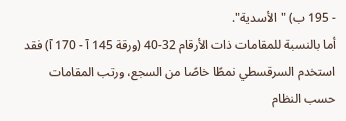- 195 ب) "الأسدية".
أما بالنسبة للمقامات ذات الأرقام 32-40 (ورقة 145 آ - 170 آ) فقد استخدم السرقسطي نمطًا خاصًا من السجع، ورتب المقامات حسب النظام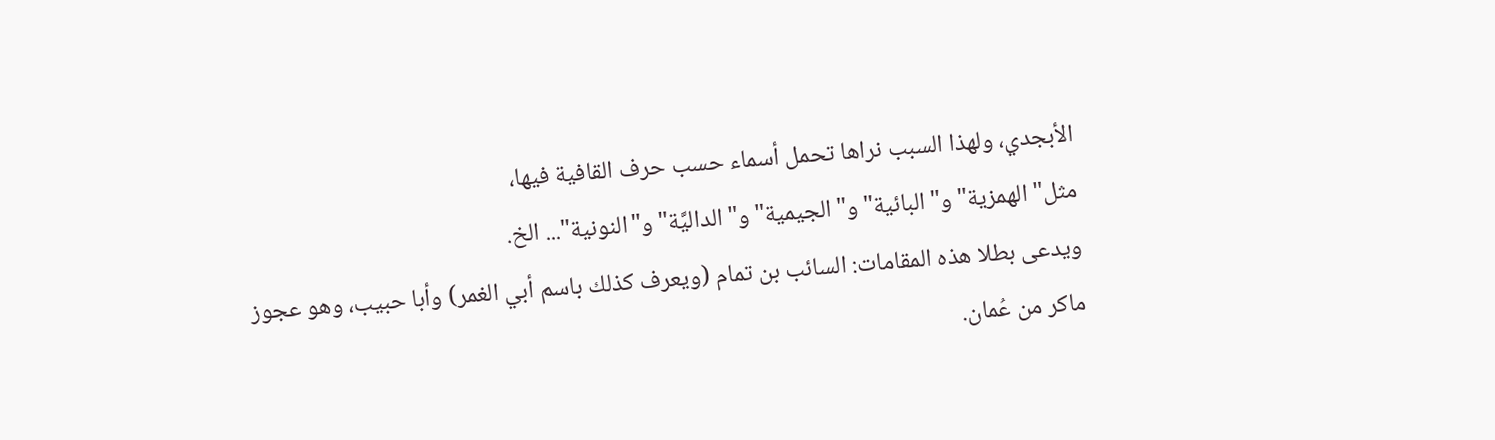الأبجدي، ولهذا السبب نراها تحمل أسماء حسب حرف القافية فيها، مثل"الهمزية"و"البائية"و"الجيمية"و"الداليَّة"و"النونية"... الخ.
ويدعى بطلا هذه المقامات: السائب بن تمام (ويعرف كذلك باسم أبي الغمر) وأبا حبيب، وهو عجوز ماكر من عُمان.